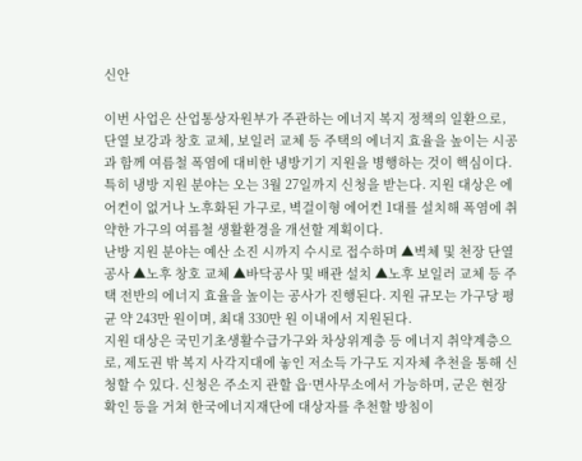신안

이번 사업은 산업통상자원부가 주관하는 에너지 복지 정책의 일환으로, 단열 보강과 창호 교체, 보일러 교체 등 주택의 에너지 효율을 높이는 시공과 함께 여름철 폭염에 대비한 냉방기기 지원을 병행하는 것이 핵심이다.
특히 냉방 지원 분야는 오는 3월 27일까지 신청을 받는다. 지원 대상은 에어컨이 없거나 노후화된 가구로, 벽걸이형 에어컨 1대를 설치해 폭염에 취약한 가구의 여름철 생활환경을 개선할 계획이다.
난방 지원 분야는 예산 소진 시까지 수시로 접수하며 ▲벽체 및 천장 단열공사 ▲노후 창호 교체 ▲바닥공사 및 배관 설치 ▲노후 보일러 교체 등 주택 전반의 에너지 효율을 높이는 공사가 진행된다. 지원 규모는 가구당 평균 약 243만 원이며, 최대 330만 원 이내에서 지원된다.
지원 대상은 국민기초생활수급가구와 차상위계층 등 에너지 취약계층으로, 제도권 밖 복지 사각지대에 놓인 저소득 가구도 지자체 추천을 통해 신청할 수 있다. 신청은 주소지 관할 읍·면사무소에서 가능하며, 군은 현장 확인 등을 거쳐 한국에너지재단에 대상자를 추천할 방침이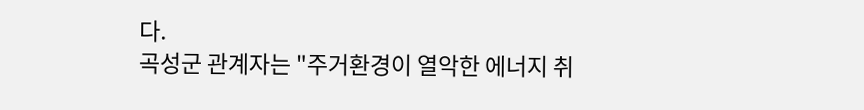다.
곡성군 관계자는 "주거환경이 열악한 에너지 취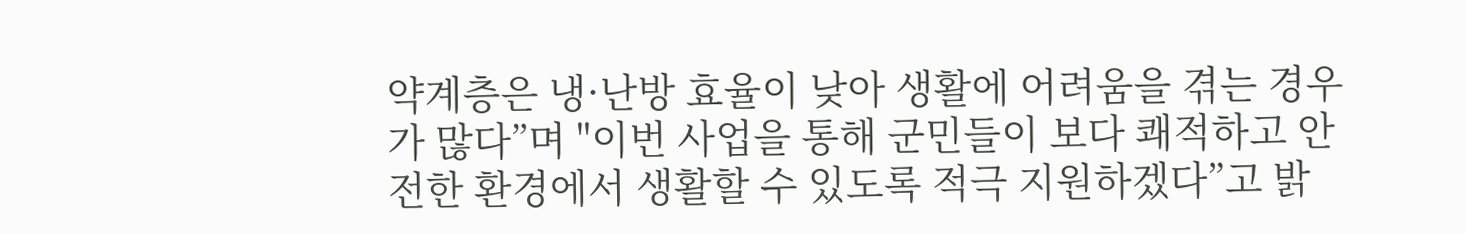약계층은 냉·난방 효율이 낮아 생활에 어려움을 겪는 경우가 많다”며 "이번 사업을 통해 군민들이 보다 쾌적하고 안전한 환경에서 생활할 수 있도록 적극 지원하겠다”고 밝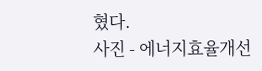혔다.
사진 - 에너지효율개선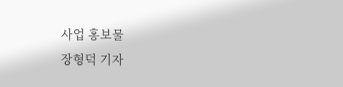사업 홍보물
장형덕 기자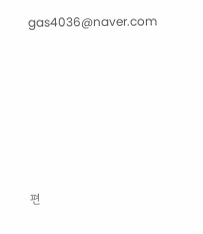gas4036@naver.com






편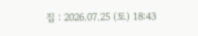집 : 2026.07.25 (토) 18:43